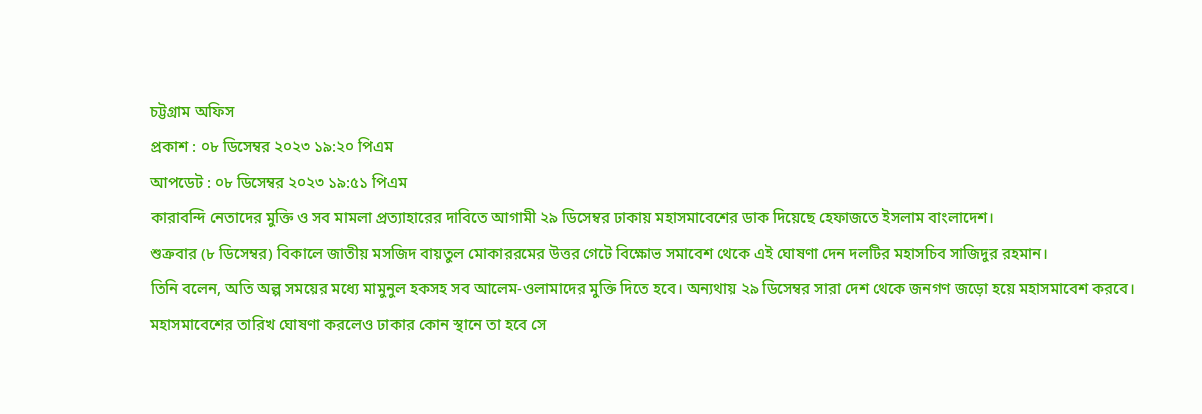চট্টগ্রাম অফিস
প্রকাশ : ০৮ ডিসেম্বর ২০২৩ ১৯:২০ পিএম
আপডেট : ০৮ ডিসেম্বর ২০২৩ ১৯:৫১ পিএম
কারাবন্দি নেতাদের মুক্তি ও সব মামলা প্রত্যাহারের দাবিতে আগামী ২৯ ডিসেম্বর ঢাকায় মহাসমাবেশের ডাক দিয়েছে হেফাজতে ইসলাম বাংলাদেশ।
শুক্রবার (৮ ডিসেম্বর) বিকালে জাতীয় মসজিদ বায়তুল মোকাররমের উত্তর গেটে বিক্ষোভ সমাবেশ থেকে এই ঘোষণা দেন দলটির মহাসচিব সাজিদুর রহমান।
তিনি বলেন, অতি অল্প সময়ের মধ্যে মামুনুল হকসহ সব আলেম-ওলামাদের মুক্তি দিতে হবে। অন্যথায় ২৯ ডিসেম্বর সারা দেশ থেকে জনগণ জড়ো হয়ে মহাসমাবেশ করবে।
মহাসমাবেশের তারিখ ঘোষণা করলেও ঢাকার কোন স্থানে তা হবে সে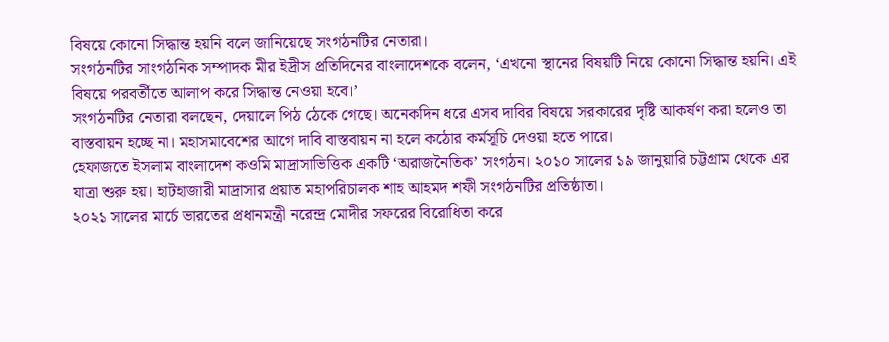বিষয়ে কোনো সিদ্ধান্ত হয়নি বলে জানিয়েছে সংগঠনটির নেতারা।
সংগঠনটির সাংগঠনিক সম্পাদক মীর ইদ্রীস প্রতিদিনের বাংলাদেশকে বলেন, ‘এখনো স্থানের বিষয়টি নিয়ে কোনো সিদ্ধান্ত হয়নি। এই বিষয়ে পরবর্তীতে আলাপ করে সিদ্ধান্ত নেওয়া হবে।’
সংগঠনটির নেতারা বলছেন, দেয়ালে পিঠ ঠেকে গেছে। অনেকদিন ধরে এসব দাবির বিষয়ে সরকারের দৃষ্টি আকর্ষণ করা হলেও তা বাস্তবায়ন হচ্ছে না। মহাসমাবেশের আগে দাবি বাস্তবায়ন না হলে কঠোর কর্মসূচি দেওয়া হতে পারে।
হেফাজতে ইসলাম বাংলাদেশ কওমি মাদ্রাসাভিত্তিক একটি ‘অরাজনৈতিক’ সংগঠন। ২০১০ সালের ১৯ জানুয়ারি চট্টগ্রাম থেকে এর যাত্রা শুরু হয়। হাটহাজারী মাদ্রাসার প্রয়াত মহাপরিচালক শাহ আহমদ শফী সংগঠনটির প্রতিষ্ঠাতা।
২০২১ সালের মার্চে ভারতের প্রধানমন্ত্রী নরেন্দ্র মোদীর সফরের বিরোধিতা করে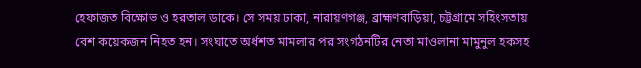হেফাজত বিক্ষোভ ও হরতাল ডাকে। সে সময় ঢাকা, নারায়ণগঞ্জ, ব্রাহ্মণবাড়িয়া, চট্টগ্রামে সহিংসতায় বেশ কয়েকজন নিহত হন। সংঘাতে অর্ধশত মামলার পর সংগঠনটির নেতা মাওলানা মামুনুল হকসহ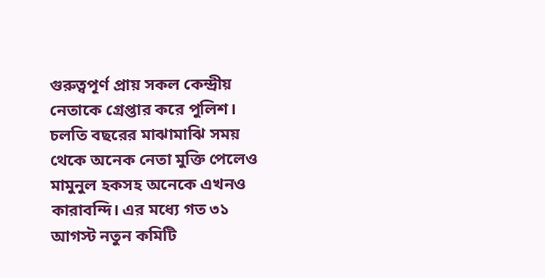গুরুত্বপূর্ণ প্রায় সকল কেন্দ্রীয় নেতাকে গ্রেপ্তার করে পুলিশ। চলতি বছরের মাঝামাঝি সময় থেকে অনেক নেতা মুক্তি পেলেও মামুনুল হকসহ অনেকে এখনও কারাবন্দি। এর মধ্যে গত ৩১ আগস্ট নতুন কমিটি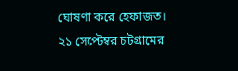ঘোষণা করে হেফাজত।
২১ সেপ্টেম্বর চটগ্রামের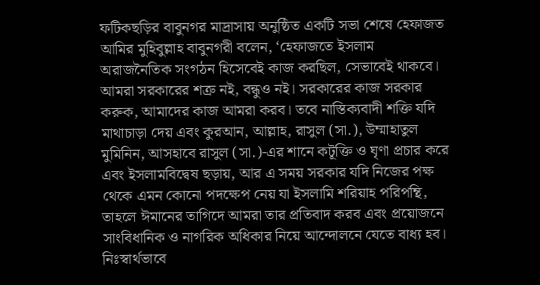ফটিকছড়ির বাবুনগর মাদ্রাসায় অনুষ্ঠিত একটি সভা শেষে হেফাজত আমির মুহিবুল্লাহ বাবুনগরী বলেন, ‘হেফাজতে ইসলাম অরাজনৈতিক সংগঠন হিসেবেই কাজ করছিল, সেভাবেই থাকবে। আমরা সরকারের শত্রু নই, বন্ধুও নই। সরকারের কাজ সরকার করুক, আমাদের কাজ আমরা করব। তবে নাস্তিক্যবাদী শক্তি যদি মাথাচাড়া দেয় এবং কুরআন, আল্লাহ, রাসুল (সা.), উম্মাহাতুল মুমিনিন, আসহাবে রাসুল (সা.)-এর শানে কটূক্তি ও ঘৃণা প্রচার করে এবং ইসলামবিদ্বেষ ছড়ায়, আর এ সময় সরকার যদি নিজের পক্ষ থেকে এমন কোনো পদক্ষেপ নেয় যা ইসলামি শরিয়াহ পরিপন্থি, তাহলে ঈমানের তাগিদে আমরা তার প্রতিবাদ করব এবং প্রয়োজনে সাংবিধানিক ও নাগরিক অধিকার নিয়ে আন্দোলনে যেতে বাধ্য হব। নিঃস্বার্থভাবে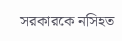সরকারকে নসিহত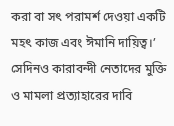করা বা সৎ পরামর্শ দেওয়া একটি মহৎ কাজ এবং ঈমানি দায়িত্ব।’
সেদিনও কারাবন্দী নেতাদের মুক্তি ও মামলা প্রত্যাহারের দাবি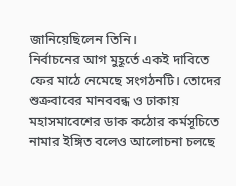জানিয়েছিলেন তিনি।
নির্বাচনের আগ মুহূর্তে একই দাবিতে ফের মাঠে নেমেছে সংগঠনটি। তোদের শুক্রবাবের মানববন্ধ ও ঢাকায় মহাসমাবেশের ডাক কঠোর কর্মসূচিতে নামার ইঙ্গিত বলেও আলোচনা চলছে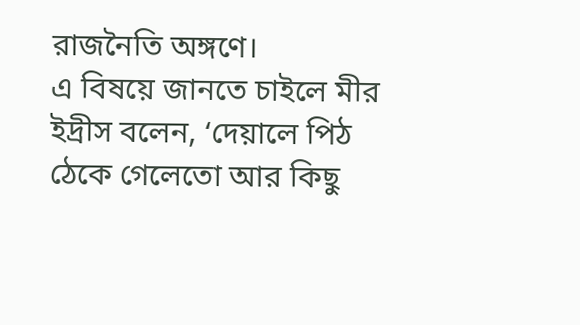রাজনৈতি অঙ্গণে।
এ বিষয়ে জানতে চাইলে মীর ইদ্রীস বলেন, ‘দেয়ালে পিঠ ঠেকে গেলেতো আর কিছু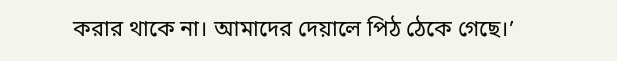করার থাকে না। আমাদের দেয়ালে পিঠ ঠেকে গেছে।’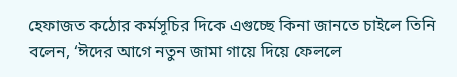হেফাজত কঠোর কর্মসূচির দিকে এগুচ্ছে কিনা জানতে চাইলে তিনি বলেন, ‘ঈদের আগে নতুন জামা গায়ে দিয়ে ফেললে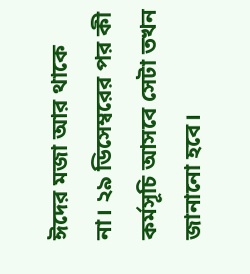ঈদের মজা আর থাকে না। ২৯ ডিসেম্বরের পর কী কর্মসূচি আসবে সেটা তখন জানানো হবে।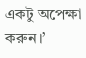একটু অপেক্ষা করুন।’